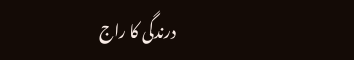درندگی کا راج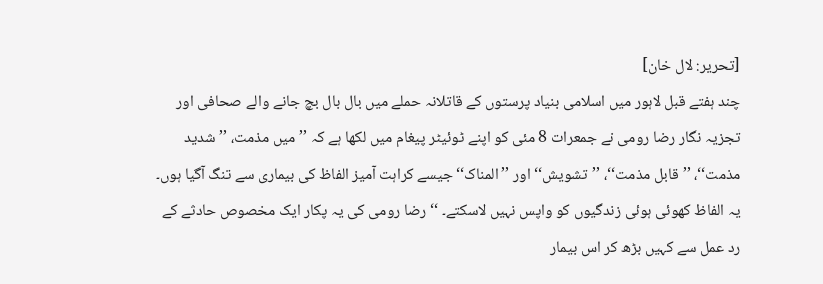[تحریر: لال خان]
چند ہفتے قبل لاہور میں اسلامی بنیاد پرستوں کے قاتلانہ حملے میں بال بال بچ جانے والے صحافی اور تجزیہ نگار رضا رومی نے جمعرات 8 مئی کو اپنے ٹوئیٹر پیغام میں لکھا ہے کہ ’’میں مذمت، ’’شدید مذمت‘‘، ’’قابل مذمت‘‘، ’’تشویش‘‘ اور ’’المناک‘‘ جیسے کراہت آمیز الفاظ کی بیماری سے تنگ آگیا ہوں۔ یہ الفاظ کھوئی ہوئی زندگیوں کو واپس نہیں لاسکتے۔ ‘‘ رضا رومی کی یہ پکار ایک مخصوص حادثے کے رد عمل سے کہیں بڑھ کر اس بیمار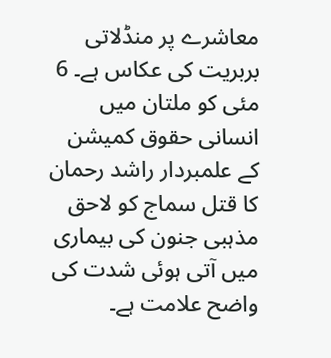معاشرے پر منڈلاتی بربریت کی عکاس ہے۔ 6 مئی کو ملتان میں انسانی حقوق کمیشن کے علمبردار راشد رحمان کا قتل سماج کو لاحق مذہبی جنون کی بیماری میں آتی ہوئی شدت کی واضح علامت ہے۔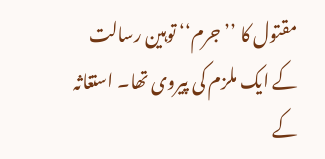مقتول کا ’’جرم‘‘ توہین رسالت کے ایک ملزم کی پیروی تھا۔ استغاثہ کے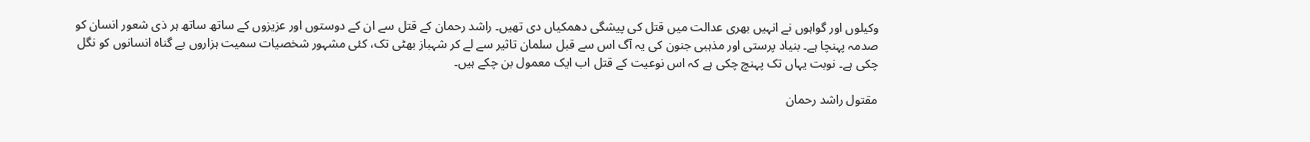وکیلوں اور گواہوں نے انہیں بھری عدالت میں قتل کی پیشگی دھمکیاں دی تھیں۔ راشد رحمان کے قتل سے ان کے دوستوں اور عزیزوں کے ساتھ ساتھ ہر ذی شعور انسان کو صدمہ پہنچا ہے۔ بنیاد پرستی اور مذہبی جنون کی یہ آگ اس سے قبل سلمان تاثیر سے لے کر شہباز بھٹی تک، کئی مشہور شخصیات سمیت ہزاروں بے گناہ انسانوں کو نگل چکی ہے۔ نوبت یہاں تک پہنچ چکی ہے کہ اس نوعیت کے قتل اب ایک معمول بن چکے ہیں۔

مقتول راشد رحمان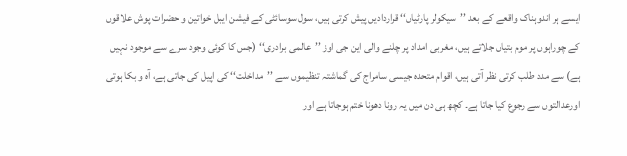ایسے ہر اندوہناک واقعے کے بعد ’’سیکولر پارٹیاں‘‘ قراردادیں پیش کرتی ہیں، سول سوسائٹی کے فیشن ایبل خواتین و حضرات پوش علاقوں کے چوراہوں پر موم بتیاں جلاتے ہیں، مغربی امداد پر چلنے والی این جی اوز ’’عالمی برادری‘‘ (جس کا کوئی وجود سرے سے موجود نہیں ہے) سے مدد طلب کرتی نظر آتی ہیں، اقوام متحدہ جیسی سامراج کی گماشتہ تنظیموں سے ’’مداخلت‘‘ کی اپیل کی جاتی ہے، آہ و بکا ہوتی اورعدالتوں سے رجوع کیا جاتا ہے۔ کچھ ہی دن میں یہ رونا دھونا ختم ہوجاتا ہے اور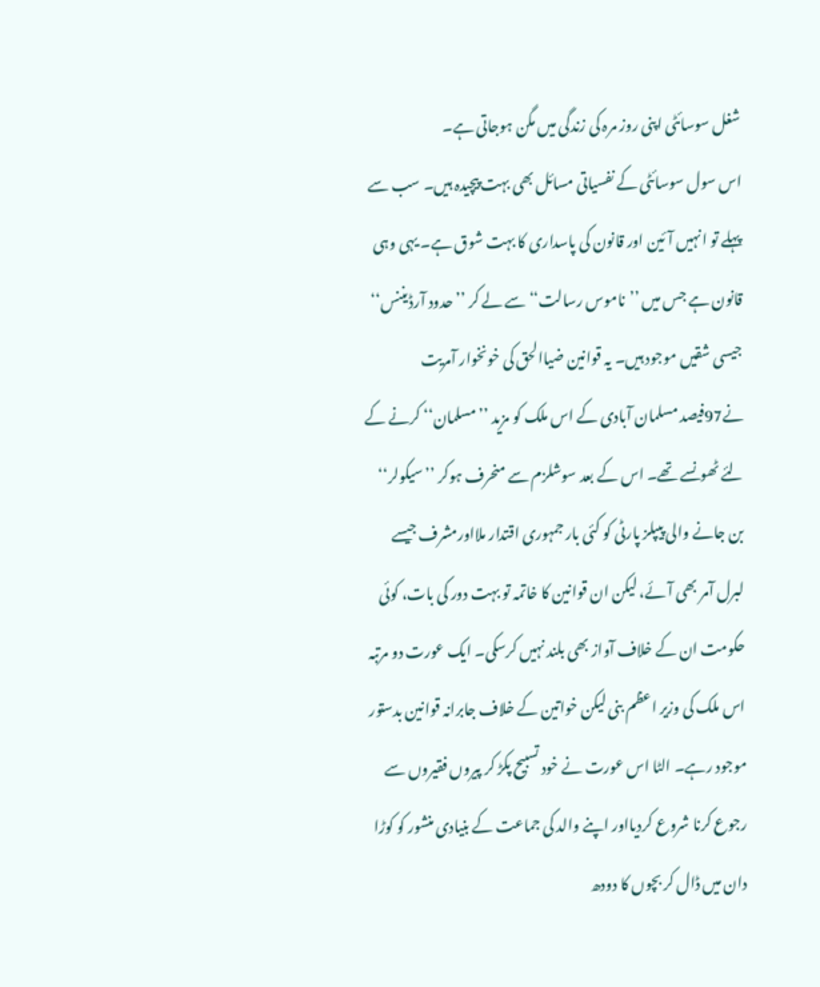شغل سوسائٹی اپنی روز مرہ کی زندگی میں مگن ہوجاتی ہے۔
اس سول سوسائٹی کے نفسیاتی مسائل بھی بہت پیچیدہ ہیں۔ سب سے پہلے تو انہیں آئین اور قانون کی پاسداری کا بہت شوق ہے۔ یہی وہی قانون ہے جس میں ’’ناموس رسالت‘‘ سے لے کر ’’حدود آرڈیننس‘‘ جیسی شقیں موجود ہیں۔ یہ قوانین ضیاالحق کی خونخوار آمریت نے97فیصد مسلمان آبادی کے اس ملک کو مزید ’’مسلمان‘‘ کرنے کے لئے ٹھونسے تھے۔ اس کے بعد سوشلزم سے منحرف ہوکر ’’سیکولر‘‘ بن جانے والی پیپلز پارٹی کو کئی بار جمہوری اقتدار ملااورمشرف جیسے لبرل آمر بھی آئے، لیکن ان قوانین کا خاتمہ تو بہت دور کی بات، کوئی حکومت ان کے خلاف آواز بھی بلند نہیں کرسکی۔ ایک عورت دو مرتبہ اس ملک کی وزیر اعظم بنی لیکن خواتین کے خلاف جابرانہ قوانین بدستور موجود رہے۔ الٹا اس عورت نے خود تسبیح پکڑ کر پیروں فقیروں سے رجوع کرنا شروع کردیااور اپنے والد کی جماعت کے بنیادی منشور کو کوڑا دان میں ڈال کر بچوں کا دودھ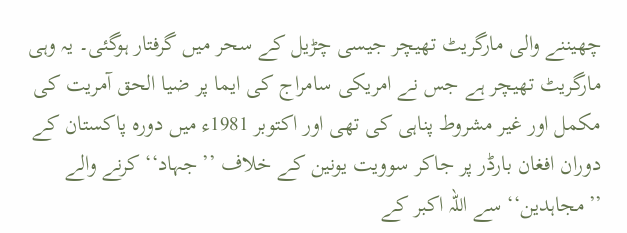چھیننے والی مارگریٹ تھیچر جیسی چڑیل کے سحر میں گرفتار ہوگئی۔ یہ وہی مارگریٹ تھیچر ہے جس نے امریکی سامراج کی ایما پر ضیا الحق آمریت کی مکمل اور غیر مشروط پناہی کی تھی اور اکتوبر 1981ء میں دورہ پاکستان کے دوران افغان بارڈر پر جاکر سوویت یونین کے خلاف ’’جہاد‘‘ کرنے والے ’’مجاہدین‘‘ سے اللہ اکبر کے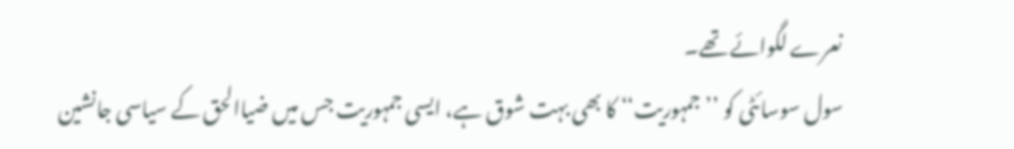نعرے لگوائے تھے۔
سول سوسائٹی کو ’’جمہوریت‘‘ کا بھی بہت شوق ہے، ایسی جمہوریت جس میں ضیاالحق کے سیاسی جانشین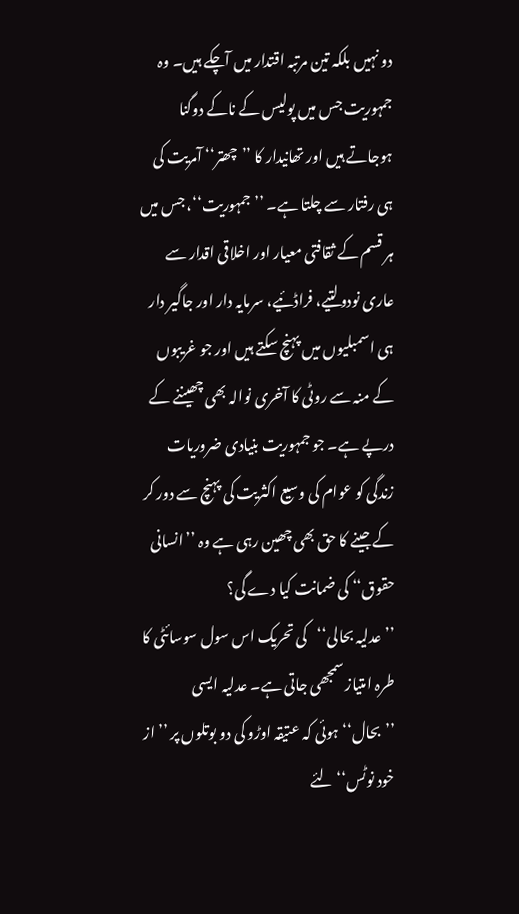دو نہیں بلکہ تین مرتبہ اقتدار میں آچکے ہیں۔ وہ جمہوریت جس میں پولیس کے ناکے دوگنا ہوجاتے ہیں اور تھانیدار کا ’’چھتر‘‘ آمریت کی ہی رفتار سے چلتا ہے۔ ’’جمہوریت‘‘، جس میں ہر قسم کے ثقافتی معیار اور اخلاقی اقدار سے عاری نودولتیے، فراڈئیے، سرمایہ دار اور جاگیر دار ہی اسمبلیوں میں پہنچ سکتے ہیں اور جو غریبوں کے منہ سے روٹی کا آخری نوالہ بھی چھیننے کے درپے ہے۔ جو جمہوریت بنیادی ضروریات زندگی کو عوام کی وسیع اکثریت کی پہنچ سے دور کر کے جینے کا حق بھی چھین رہی ہے وہ ’’انسانی حقوق‘‘ کی ضمانت کیا دے گی؟
’’عدلیہ بحالی‘‘کی تحریک اس سول سوسائٹی کا طرہ امتیاز سمجھی جاتی ہے۔ عدلیہ ایسی ’’بحال‘‘ ہوئی کہ عتیقہ اوڑو کی دو بوتلوں پر ’’از خود نوٹس‘‘ لئے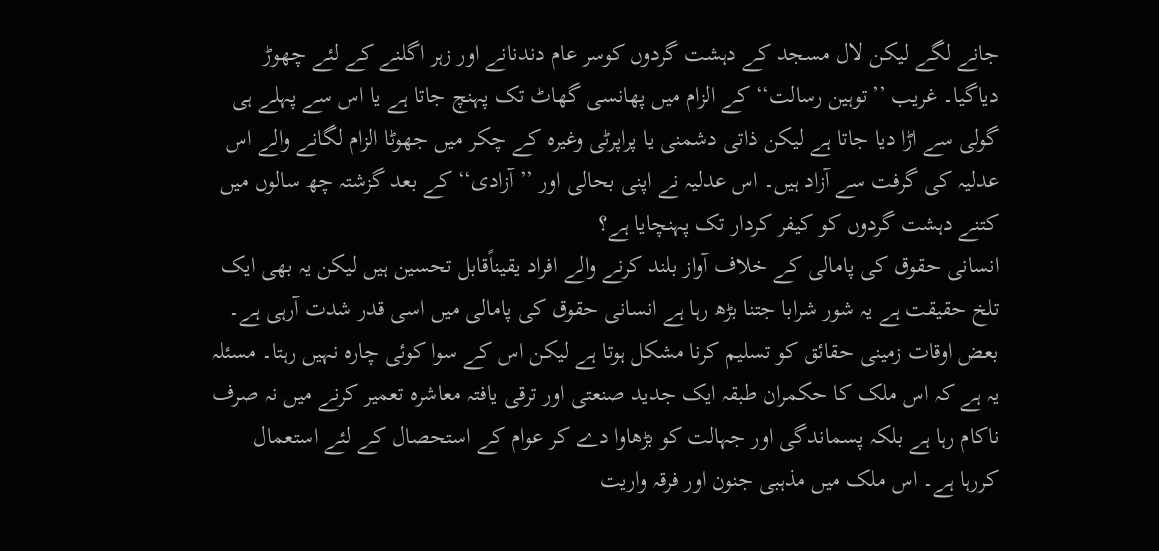جانے لگے لیکن لال مسجد کے دہشت گردوں کوسر عام دندنانے اور زہر اگلنے کے لئے چھوڑ دیاگیا۔ غریب ’’توہین رسالت‘‘ کے الزام میں پھانسی گھاٹ تک پہنچ جاتا ہے یا اس سے پہلے ہی گولی سے اڑا دیا جاتا ہے لیکن ذاتی دشمنی یا پراپرٹی وغیرہ کے چکر میں جھوٹا الزام لگانے والے اس عدلیہ کی گرفت سے آزاد ہیں۔ اس عدلیہ نے اپنی بحالی اور ’’آزادی‘‘ کے بعد گزشتہ چھ سالوں میں کتنے دہشت گردوں کو کیفر کردار تک پہنچایا ہے؟
انسانی حقوق کی پامالی کے خلاف آواز بلند کرنے والے افراد یقیناًقابل تحسین ہیں لیکن یہ بھی ایک تلخ حقیقت ہے یہ شور شرابا جتنا بڑھ رہا ہے انسانی حقوق کی پامالی میں اسی قدر شدت آرہی ہے۔ بعض اوقات زمینی حقائق کو تسلیم کرنا مشکل ہوتا ہے لیکن اس کے سوا کوئی چارہ نہیں رہتا۔ مسئلہ یہ ہے کہ اس ملک کا حکمران طبقہ ایک جدید صنعتی اور ترقی یافتہ معاشرہ تعمیر کرنے میں نہ صرف ناکام رہا ہے بلکہ پسماندگی اور جہالت کو بڑھاوا دے کر عوام کے استحصال کے لئے استعمال کررہا ہے۔ اس ملک میں مذہبی جنون اور فرقہ واریت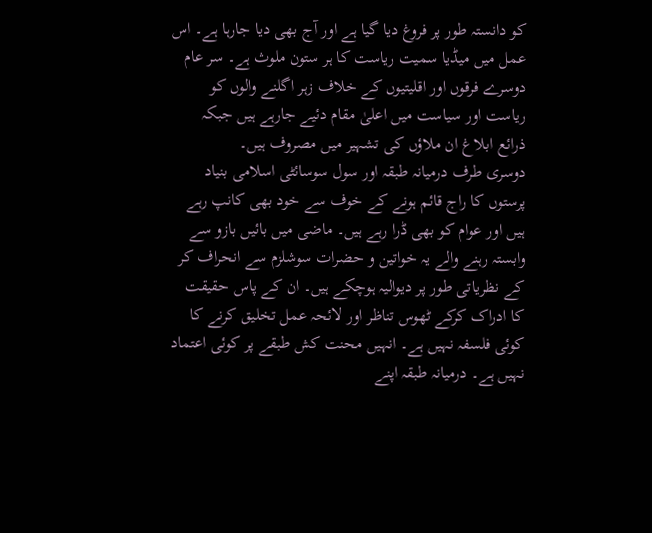کو دانستہ طور پر فروغ دیا گیا ہے اور آج بھی دیا جارہا ہے۔ اس عمل میں میڈیا سمیت ریاست کا ہر ستون ملوث ہے۔ سر عام دوسرے فرقوں اور اقلیتیوں کے خلاف زہر اگلنے والوں کو ریاست اور سیاست میں اعلیٰ مقام دئیے جارہے ہیں جبکہ ذرائع ابلاغ ان ملاؤں کی تشہیر میں مصروف ہیں۔
دوسری طرف درمیانہ طبقہ اور سول سوسائٹی اسلامی بنیاد پرستوں کا راج قائم ہونے کے خوف سے خود بھی کانپ رہے ہیں اور عوام کو بھی ڈرا رہے ہیں۔ ماضی میں بائیں بازو سے وابستہ رہنے والے یہ خواتین و حضرات سوشلزم سے انحراف کر کے نظریاتی طور پر دیوالیہ ہوچکے ہیں۔ ان کے پاس حقیقت کا ادراک کرکے ٹھوس تناظر اور لائحہ عمل تخلیق کرنے کا کوئی فلسفہ نہیں ہے۔ انہیں محنت کش طبقے پر کوئی اعتماد نہیں ہے۔ درمیانہ طبقہ اپنے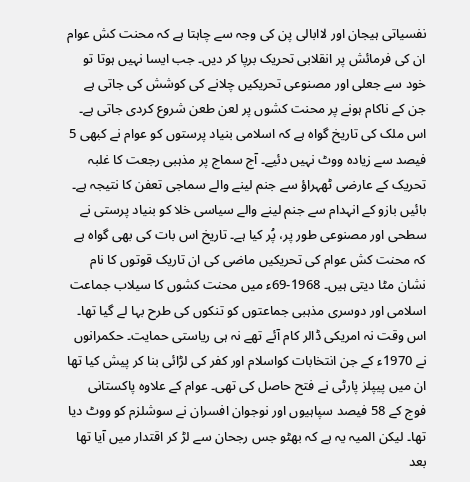نفسیاتی ہیجان اور لاابالی پن کی وجہ سے چاہتا ہے کہ محنت کش عوام ان کی فرمائش پر انقلابی تحریک برپا کر دیں۔ جب ایسا نہیں ہوتا تو خود سے جعلی اور مصنوعی تحریکیں چلانے کی کوشش کی جاتی ہے جن کے ناکام ہونے پر محنت کشوں پر لعن طعن شروع کردی جاتی ہے۔
اس ملک کی تاریخ گواہ ہے کہ اسلامی بنیاد پرستوں کو عوام نے کبھی 5 فیصد سے زیادہ ووٹ نہیں دئیے۔ آج سماج پر مذہبی رجعت کا غلبہ تحریک کے عارضی ٹھہراؤ سے جنم لینے والے سماجی تعفن کا نتیجہ ہے۔ بائیں بازو کے انہدام سے جنم لینے والے سیاسی خلا کو بنیاد پرستی نے سطحی اور مصنوعی طور پر، پُر کیا ہے۔ تاریخ اس بات کی بھی گواہ ہے کہ محنت کش عوام کی تحریکیں ماضی کی ان تاریک قوتوں کا نام نشان مٹا دیتی ہیں۔ 1968-69ء میں محنت کشوں کا سیلاب جماعت اسلامی اور دوسری مذہبی جماعتوں کو تنکوں کی طرح بہا لے گیا تھا۔ اس وقت نہ امریکی ڈالر کام آئے تھے نہ ہی ریاستی حمایت۔ حکمرانوں نے 1970ء کے جن انتخابات کواسلام اور کفر کی لڑائی بنا کر پیش کیا تھا ان میں پیپلز پارٹی نے فتح حاصل کی تھی۔ عوام کے علاوہ پاکستانی فوج کے 58 فیصد سپاہیوں اور نوجوان افسران نے سوشلزم کو ووٹ دیا تھا۔ لیکن المیہ یہ ہے کہ بھٹو جس رجحان سے لڑ کر اقتدار میں آیا تھا بعد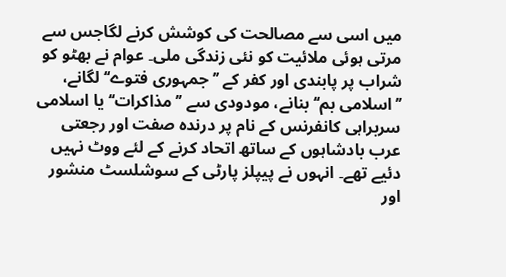میں اسی سے مصالحت کی کوشش کرنے لگاجس سے مرتی ہوئی ملائیت کو نئی زندگی ملی۔ عوام نے بھٹو کو شراب پر پابندی اور کفر کے ’’جمہوری فتوے‘‘ لگانے، ’’اسلامی بم‘‘ بنانے، مودودی سے ’’مذاکرات‘‘ یا اسلامی سربراہی کانفرنس کے نام پر درندہ صفت اور رجعتی عرب بادشاہوں کے ساتھ اتحاد کرنے کے لئے ووٹ نہیں دئیے تھے۔ انہوں نے پیپلز پارٹی کے سوشلسٹ منشور اور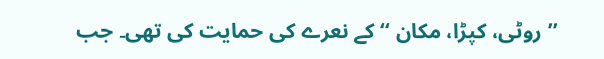’’روٹی، کپڑا، مکان ‘‘ کے نعرے کی حمایت کی تھی۔ جب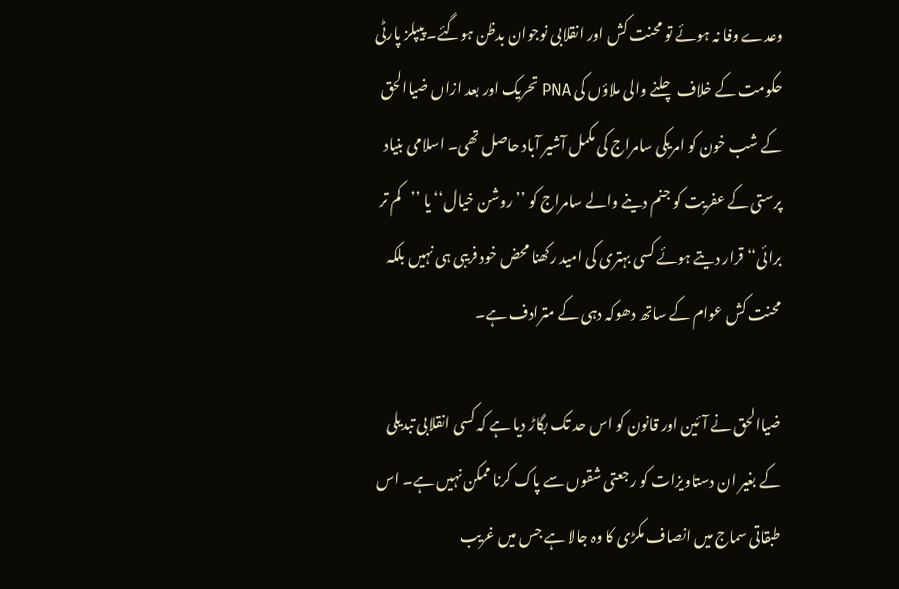وعدے وفا نہ ہوئے تو محنت کش اور انقلابی نوجوان بدظن ہوگئے۔ پیپلز پارٹی حکومت کے خلاف چلنے والی ملاؤں کی PNA تحریک اور بعد ازاں ضیاالحق کے شب خون کو امریکی سامراج کی مکمل آشیر آباد حاصل تھی۔ اسلامی بنیاد پرستی کے عفریت کو جنم دینے والے سامراج کو ’’روشن خیال‘‘ یا ’’کم تر برائی‘‘ قرار دیتے ہوئے کسی بہتری کی امید رکھنا محض خود فریبی ہی نہیں بلکہ محنت کش عوام کے ساتھ دھوکہ دہی کے مترادف ہے۔

ضیاالحق نے آئین اور قانون کو اس حد تک بگاڑ دیا ہے کہ کسی انقلابی تبدیلی کے بغیر ان دستاویزات کو رجعتی شقوں سے پاک کرنا ممکن نہیں ہے۔ اس طبقاتی سماج میں انصاف مکڑی کا وہ جالا ہے جس میں غریب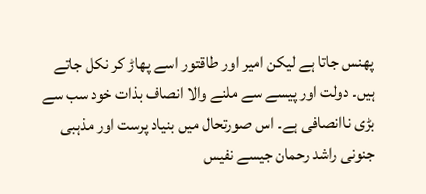پھنس جاتا ہے لیکن امیر اور طاقتور اسے پھاڑ کر نکل جاتے ہیں۔ دولت اور پیسے سے ملنے والا انصاف بذات خود سب سے بڑی ناانصافی ہے۔ اس صورتحال میں بنیاد پرست اور مذہبی جنونی راشد رحمان جیسے نفیس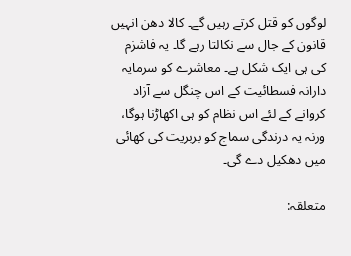لوگوں کو قتل کرتے رہیں گے۔ کالا دھن انہیں قانون کے جال سے نکالتا رہے گا۔ یہ فاشزم کی ہی ایک شکل ہے۔ معاشرے کو سرمایہ دارانہ فسطائیت کے اس چنگل سے آزاد کروانے کے لئے اس نظام کو ہی اکھاڑنا ہوگا، ورنہ یہ درندگی سماج کو بربریت کی کھائی میں دھکیل دے گی۔

متعلقہ: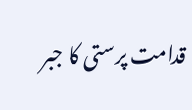قدامت پرستی کا جبر